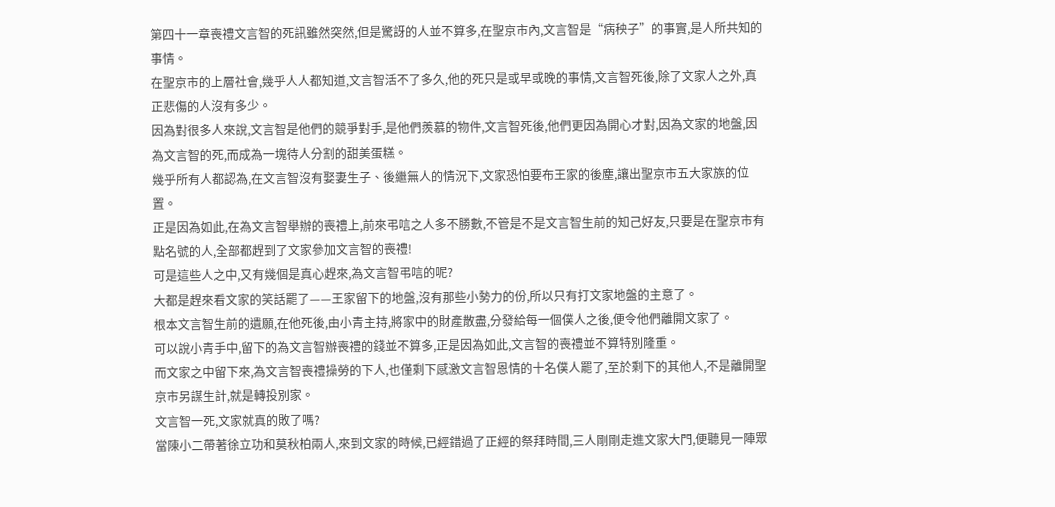第四十一章喪禮文言智的死訊雖然突然,但是驚訝的人並不算多,在聖京市內,文言智是“病秧子”的事實,是人所共知的事情。
在聖京市的上層社會,幾乎人人都知道,文言智活不了多久,他的死只是或早或晚的事情,文言智死後,除了文家人之外,真正悲傷的人沒有多少。
因為對很多人來說,文言智是他們的競爭對手,是他們羨慕的物件,文言智死後,他們更因為開心才對,因為文家的地盤,因為文言智的死,而成為一塊待人分割的甜美蛋糕。
幾乎所有人都認為,在文言智沒有娶妻生子、後繼無人的情況下,文家恐怕要布王家的後塵,讓出聖京市五大家族的位置。
正是因為如此,在為文言智舉辦的喪禮上,前來弔唁之人多不勝數,不管是不是文言智生前的知己好友,只要是在聖京市有點名號的人,全部都趕到了文家參加文言智的喪禮!
可是這些人之中,又有幾個是真心趕來,為文言智弔唁的呢?
大都是趕來看文家的笑話罷了——王家留下的地盤,沒有那些小勢力的份,所以只有打文家地盤的主意了。
根本文言智生前的遺願,在他死後,由小青主持,將家中的財產散盡,分發給每一個僕人之後,便令他們離開文家了。
可以說小青手中,留下的為文言智辦喪禮的錢並不算多,正是因為如此,文言智的喪禮並不算特別隆重。
而文家之中留下來,為文言智喪禮操勞的下人,也僅剩下感激文言智恩情的十名僕人罷了,至於剩下的其他人,不是離開聖京市另謀生計,就是轉投別家。
文言智一死,文家就真的敗了嗎?
當陳小二帶著徐立功和莫秋柏兩人,來到文家的時候,已經錯過了正經的祭拜時間,三人剛剛走進文家大門,便聽見一陣眾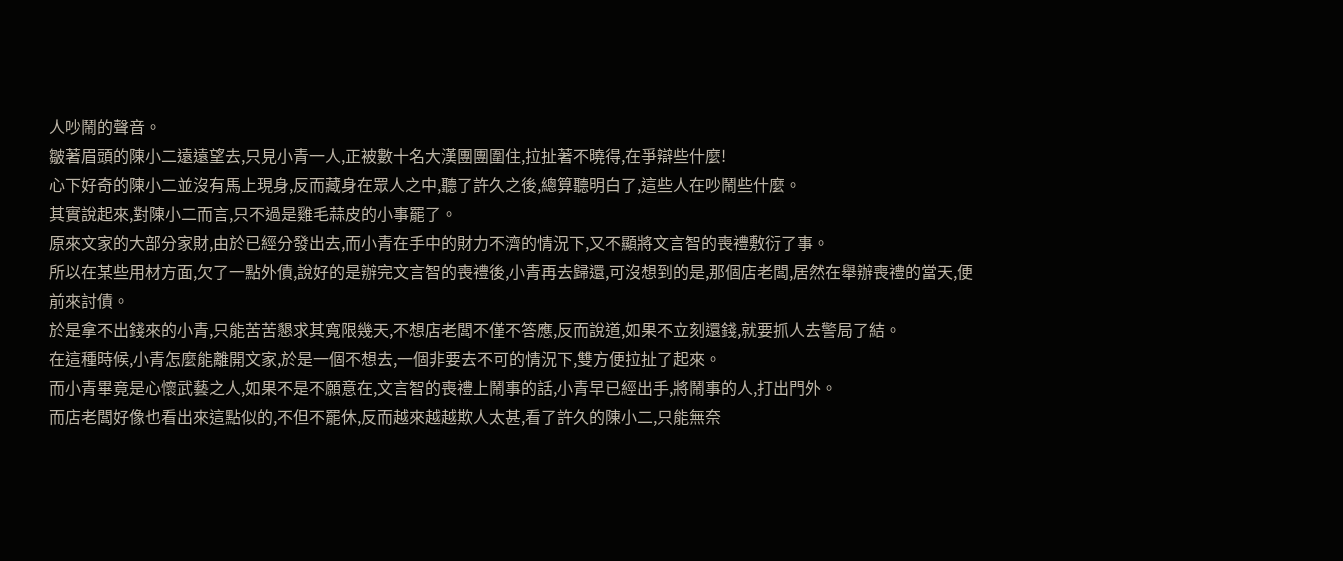人吵鬧的聲音。
皺著眉頭的陳小二遠遠望去,只見小青一人,正被數十名大漢團團圍住,拉扯著不曉得,在爭辯些什麼!
心下好奇的陳小二並沒有馬上現身,反而藏身在眾人之中,聽了許久之後,總算聽明白了,這些人在吵鬧些什麼。
其實說起來,對陳小二而言,只不過是雞毛蒜皮的小事罷了。
原來文家的大部分家財,由於已經分發出去,而小青在手中的財力不濟的情況下,又不顯將文言智的喪禮敷衍了事。
所以在某些用材方面,欠了一點外債,說好的是辦完文言智的喪禮後,小青再去歸還,可沒想到的是,那個店老闆,居然在舉辦喪禮的當天,便前來討債。
於是拿不出錢來的小青,只能苦苦懇求其寬限幾天,不想店老闆不僅不答應,反而說道,如果不立刻還錢,就要抓人去警局了結。
在這種時候,小青怎麼能離開文家,於是一個不想去,一個非要去不可的情況下,雙方便拉扯了起來。
而小青畢竟是心懷武藝之人,如果不是不願意在,文言智的喪禮上鬧事的話,小青早已經出手,將鬧事的人,打出門外。
而店老闆好像也看出來這點似的,不但不罷休,反而越來越越欺人太甚,看了許久的陳小二,只能無奈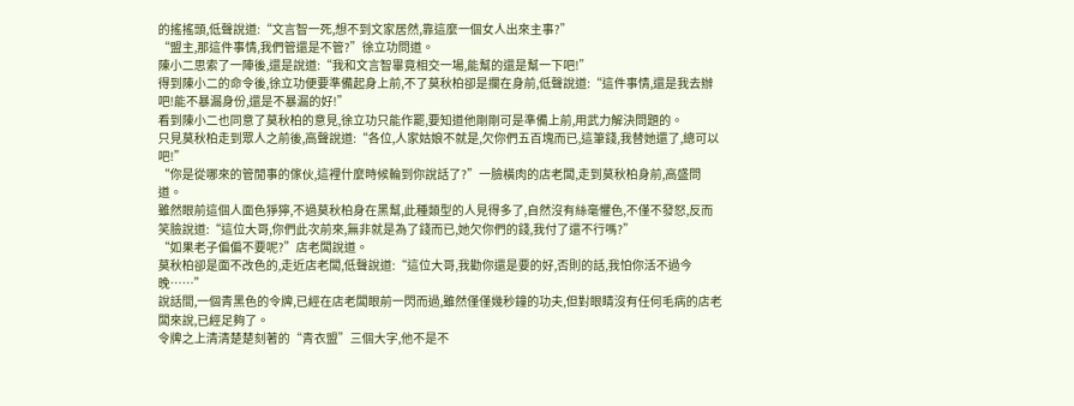的搖搖頭,低聲說道:“文言智一死,想不到文家居然,靠這麼一個女人出來主事?”
“盟主,那這件事情,我們管還是不管?”徐立功問道。
陳小二思索了一陣後,還是說道:“我和文言智畢竟相交一場,能幫的還是幫一下吧!”
得到陳小二的命令後,徐立功便要準備起身上前,不了莫秋柏卻是攔在身前,低聲說道:“這件事情,還是我去辦吧!能不暴漏身份,還是不暴漏的好!”
看到陳小二也同意了莫秋柏的意見,徐立功只能作罷,要知道他剛剛可是準備上前,用武力解決問題的。
只見莫秋柏走到眾人之前後,高聲說道:“各位,人家姑娘不就是,欠你們五百塊而已,這筆錢,我替她還了,總可以吧!”
“你是從哪來的管閒事的傢伙,這裡什麼時候輪到你說話了?”一臉橫肉的店老闆,走到莫秋柏身前,高盛問道。
雖然眼前這個人面色猙獰,不過莫秋柏身在黑幫,此種類型的人見得多了,自然沒有絲毫懼色,不僅不發怒,反而笑臉說道:“這位大哥,你們此次前來,無非就是為了錢而已,她欠你們的錢,我付了還不行嗎?”
“如果老子偏偏不要呢?”店老闆說道。
莫秋柏卻是面不改色的,走近店老闆,低聲說道:“這位大哥,我勸你還是要的好,否則的話,我怕你活不過今晚……”
說話間,一個青黑色的令牌,已經在店老闆眼前一閃而過,雖然僅僅幾秒鐘的功夫,但對眼睛沒有任何毛病的店老闆來說,已經足夠了。
令牌之上清清楚楚刻著的“青衣盟”三個大字,他不是不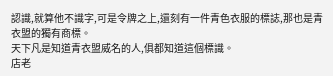認識,就算他不識字,可是令牌之上,還刻有一件青色衣服的標誌,那也是青衣盟的獨有商標。
天下凡是知道青衣盟威名的人,俱都知道這個標識。
店老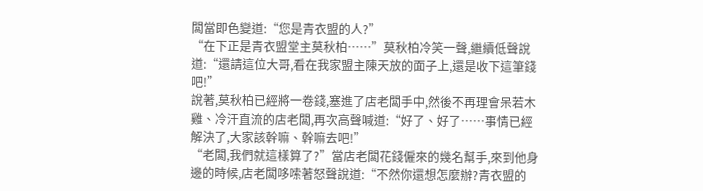闆當即色變道:“您是青衣盟的人?”
“在下正是青衣盟堂主莫秋柏……”莫秋柏冷笑一聲,繼續低聲說道:“還請這位大哥,看在我家盟主陳天放的面子上,還是收下這筆錢吧!”
說著,莫秋柏已經將一卷錢,塞進了店老闆手中,然後不再理會呆若木雞、冷汗直流的店老闆,再次高聲喊道:“好了、好了……事情已經解決了,大家該幹嘛、幹嘛去吧!”
“老闆,我們就這樣算了?”當店老闆花錢僱來的幾名幫手,來到他身邊的時候,店老闆哆嗦著怒聲說道:“不然你還想怎麼辦?青衣盟的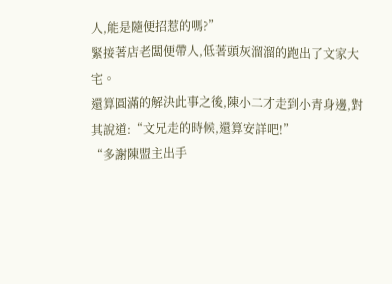人,能是隨便招惹的嗎?”
緊接著店老闆便帶人,低著頭灰溜溜的跑出了文家大宅。
還算圓滿的解決此事之後,陳小二才走到小青身邊,對其說道:“文兄走的時候,還算安詳吧!”
“多謝陳盟主出手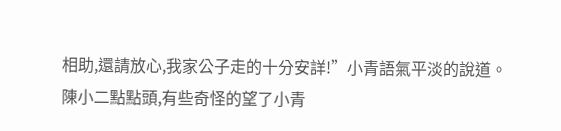相助,還請放心,我家公子走的十分安詳!”小青語氣平淡的說道。
陳小二點點頭,有些奇怪的望了小青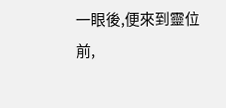一眼後,便來到靈位前,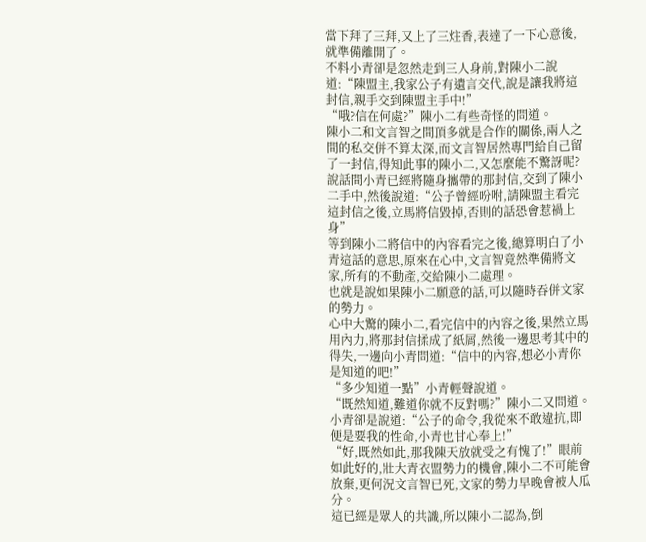當下拜了三拜,又上了三炷香,表達了一下心意後,就準備離開了。
不料小青卻是忽然走到三人身前,對陳小二說道:“陳盟主,我家公子有遺言交代,說是讓我將這封信,親手交到陳盟主手中!”
“哦?信在何處?”陳小二有些奇怪的問道。
陳小二和文言智之間頂多就是合作的關係,兩人之間的私交併不算太深,而文言智居然專門給自己留了一封信,得知此事的陳小二,又怎麼能不驚訝呢?
說話間小青已經將隨身攜帶的那封信,交到了陳小二手中,然後說道:“公子曾經吩咐,請陳盟主看完這封信之後,立馬將信毀掉,否則的話恐會惹禍上身”
等到陳小二將信中的內容看完之後,總算明白了小青這話的意思,原來在心中,文言智竟然準備將文家,所有的不動產,交給陳小二處理。
也就是說如果陳小二願意的話,可以隨時吞併文家的勢力。
心中大驚的陳小二,看完信中的內容之後,果然立馬用內力,將那封信揉成了紙屑,然後一邊思考其中的得失,一邊向小青問道:“信中的內容,想必小青你是知道的吧!”
“多少知道一點”小青輕聲說道。
“既然知道,難道你就不反對嗎?”陳小二又問道。
小青卻是說道:“公子的命令,我從來不敢違抗,即便是要我的性命,小青也甘心奉上!”
“好,既然如此,那我陳天放就受之有愧了!”眼前如此好的,壯大青衣盟勢力的機會,陳小二不可能會放棄,更何況文言智已死,文家的勢力早晚會被人瓜分。
這已經是眾人的共識,所以陳小二認為,倒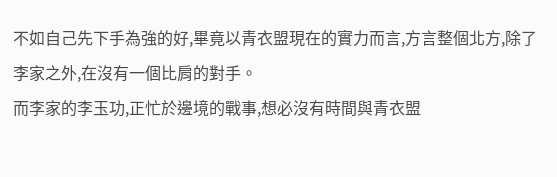不如自己先下手為強的好,畢竟以青衣盟現在的實力而言,方言整個北方,除了李家之外,在沒有一個比肩的對手。
而李家的李玉功,正忙於邊境的戰事,想必沒有時間與青衣盟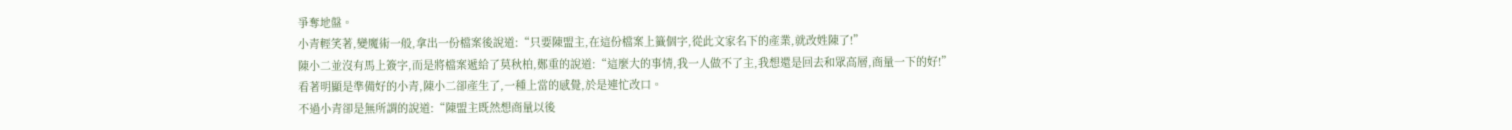爭奪地盤。
小青輕笑著,變魔術一般,拿出一份檔案後說道:“只要陳盟主,在這份檔案上籤個字,從此文家名下的產業,就改姓陳了!”
陳小二並沒有馬上簽字,而是將檔案遞給了莫秋柏,鄭重的說道:“這麼大的事情,我一人做不了主,我想還是回去和眾高層,商量一下的好!”
看著明顯是準備好的小青,陳小二卻產生了,一種上當的感覺,於是連忙改口。
不過小青卻是無所謂的說道:“陳盟主既然想商量以後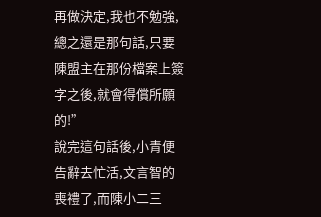再做決定,我也不勉強,總之還是那句話,只要陳盟主在那份檔案上簽字之後,就會得償所願的!”
說完這句話後,小青便告辭去忙活,文言智的喪禮了,而陳小二三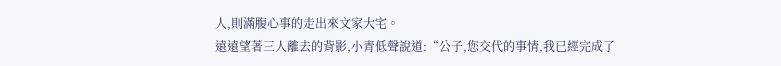人,則滿腹心事的走出來文家大宅。
遠遠望著三人離去的背影,小青低聲說道:“公子,您交代的事情,我已經完成了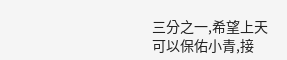三分之一,希望上天可以保佑小青,接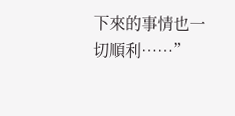下來的事情也一切順利……”